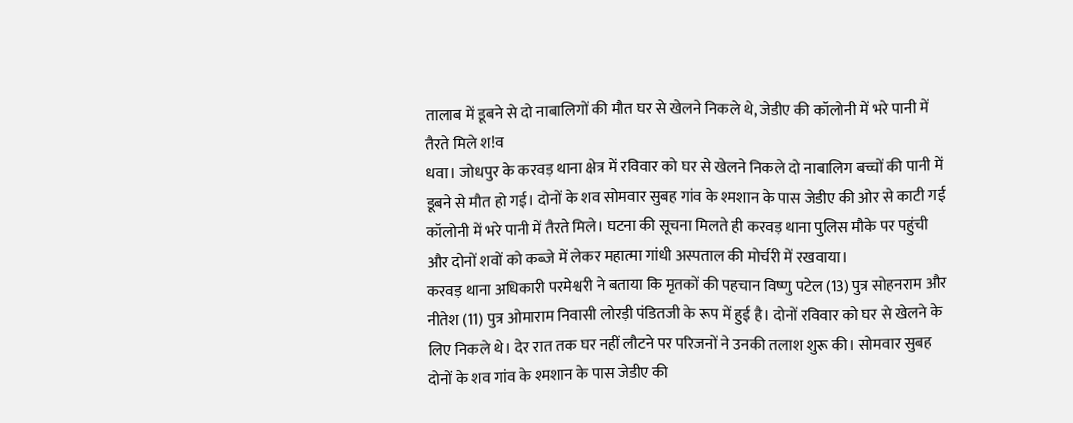तालाब में डूबने से दो नाबालिगों की मौत घर से खेलने निकले थे, जेडीए की कॉलोनी में भरे पानी में तैरते मिले श!व
धवा। जोधपुर के करवड़ थाना क्षेत्र में रविवार को घर से खेलने निकले दो नाबालिग बच्चों की पानी में डूबने से मौत हो गई। दोनों के शव सोमवार सुबह गांव के श्मशान के पास जेडीए की ओर से काटी गई कॉलोनी में भरे पानी में तैरते मिले। घटना की सूचना मिलते ही करवड़ थाना पुलिस मौके पर पहुंची और दोनों शवों को कब्जे में लेकर महात्मा गांधी अस्पताल की मोर्चरी में रखवाया।
करवड़ थाना अधिकारी परमेश्वरी ने बताया कि मृतकों की पहचान विष्णु पटेल (13) पुत्र सोहनराम और नीतेश (11) पुत्र ओमाराम निवासी लोरड़ी पंडितजी के रूप में हुई है। दोनों रविवार को घर से खेलने के लिए निकले थे। देर रात तक घर नहीं लौटने पर परिजनों ने उनकी तलाश शुरू की। सोमवार सुबह दोनों के शव गांव के श्मशान के पास जेडीए की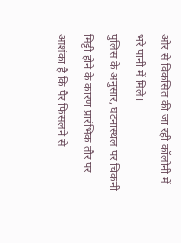ओर से विकसित की जा रही कॉलोनी में भरे पानी में मिले।
पुलिस के अनुसार, घटनास्थल पर चिकनी मिट्टी होने के कारण प्रारंभिक तौर पर आशंका है कि पैर फिसलने से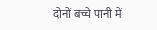दोनों बच्चे पानी में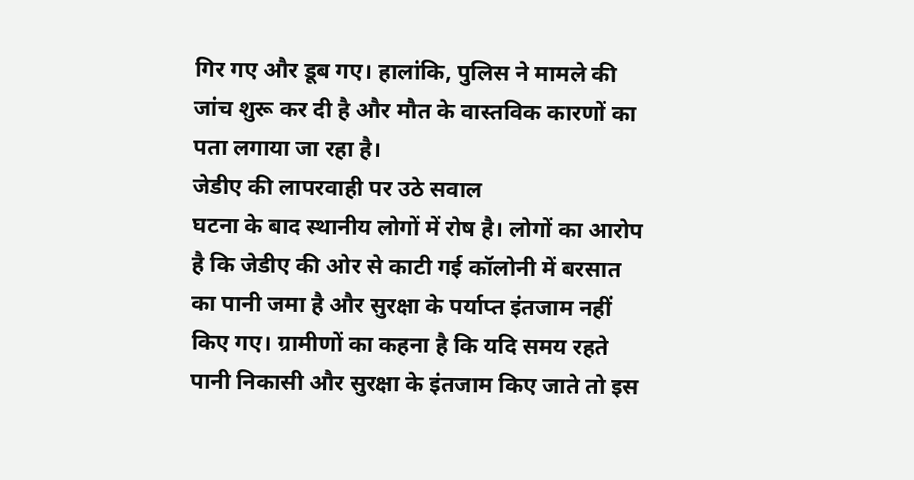गिर गए और डूब गए। हालांकि, पुलिस ने मामले की जांच शुरू कर दी है और मौत के वास्तविक कारणों का पता लगाया जा रहा है।
जेडीए की लापरवाही पर उठे सवाल
घटना के बाद स्थानीय लोगों में रोष है। लोगों का आरोप है कि जेडीए की ओर से काटी गई कॉलोनी में बरसात का पानी जमा है और सुरक्षा के पर्याप्त इंतजाम नहीं किए गए। ग्रामीणों का कहना है कि यदि समय रहते पानी निकासी और सुरक्षा के इंतजाम किए जाते तो इस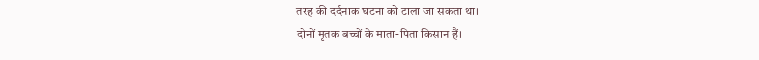तरह की दर्दनाक घटना को टाला जा सकता था।
दोनों मृतक बच्चों के माता-पिता किसान हैं।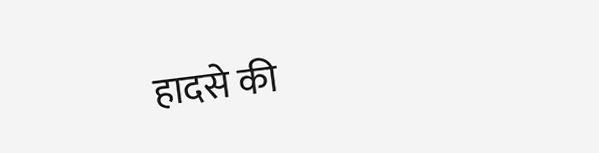हादसे की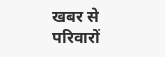खबर से परिवारों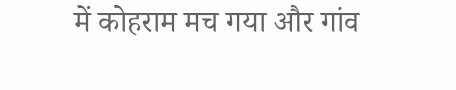में कोहराम मच गया और गांव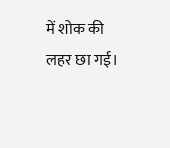में शोक की लहर छा गई।